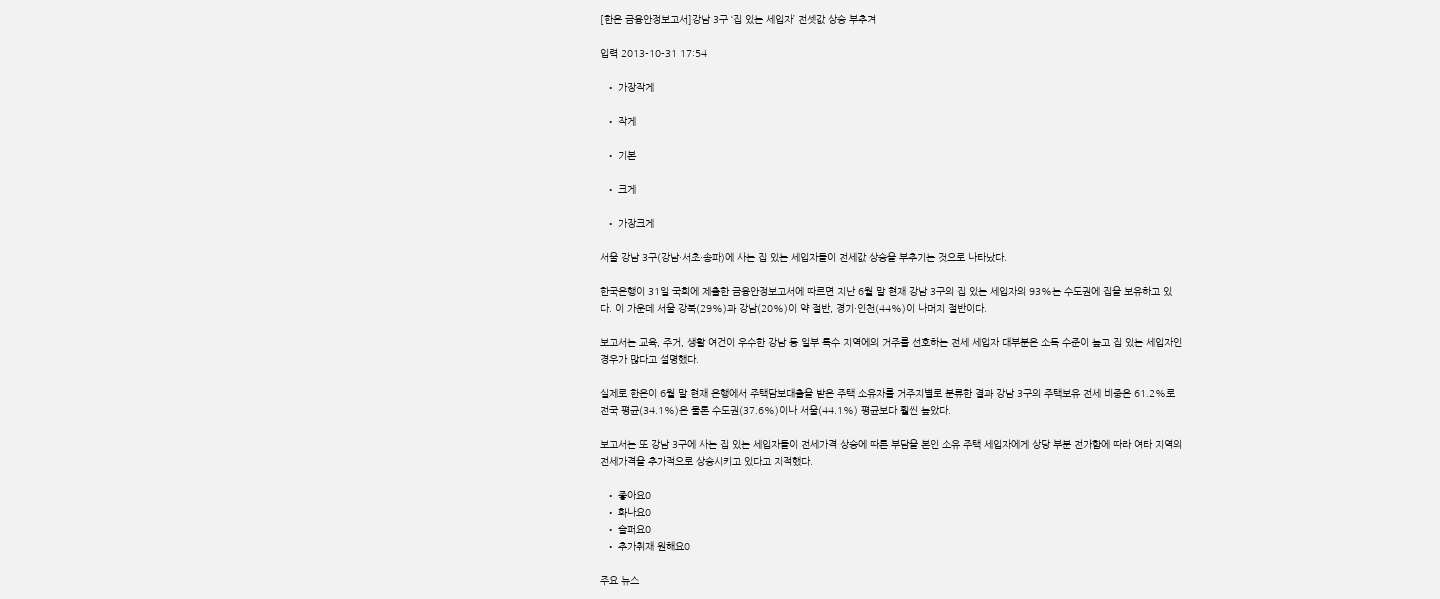[한은 금융안정보고서]강남 3구 ‘집 있는 세입자’ 전셋값 상승 부추겨

입력 2013-10-31 17:54

  • 가장작게

  • 작게

  • 기본

  • 크게

  • 가장크게

서울 강남 3구(강남·서초·송파)에 사는 집 있는 세입자들이 전세값 상승을 부추기는 것으로 나타났다.

한국은행이 31일 국회에 제출한 금융안정보고서에 따르면 지난 6월 말 현재 강남 3구의 집 있는 세입자의 93%는 수도권에 집을 보유하고 있다. 이 가운데 서울 강북(29%)과 강남(20%)이 약 절반, 경기·인천(44%)이 나머지 절반이다.

보고서는 교육, 주거, 생활 여건이 우수한 강남 등 일부 특수 지역에의 거주를 선호하는 전세 세입자 대부분은 소득 수준이 높고 집 있는 세입자인 경우가 많다고 설명했다.

실제로 한은이 6월 말 현재 은행에서 주택담보대출을 받은 주택 소유자를 거주지별로 분류한 결과 강남 3구의 주택보유 전세 비중은 61.2%로 전국 평균(34.1%)은 물론 수도권(37.6%)이나 서울(44.1%) 평균보다 훨씬 높았다.

보고서는 또 강남 3구에 사는 집 있는 세입자들이 전세가격 상승에 따른 부담을 본인 소유 주택 세입자에게 상당 부분 전가함에 따라 여타 지역의 전세가격을 추가적으로 상승시키고 있다고 지적했다.

  • 좋아요0
  • 화나요0
  • 슬퍼요0
  • 추가취재 원해요0

주요 뉴스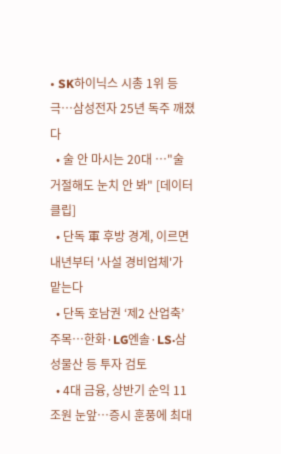• SK하이닉스 시총 1위 등극…삼성전자 25년 독주 깨졌다
  • 술 안 마시는 20대 …"술 거절해도 눈치 안 봐" [데이터클립]
  • 단독 軍 후방 경계, 이르면 내년부터 '사설 경비업체'가 맡는다
  • 단독 호남권 ‘제2 산업축’ 주목…한화·LG엔솔·LS·삼성물산 등 투자 검토
  • 4대 금융, 상반기 순익 11조원 눈앞⋯증시 훈풍에 최대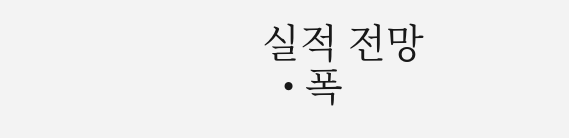실적 전망
  • 폭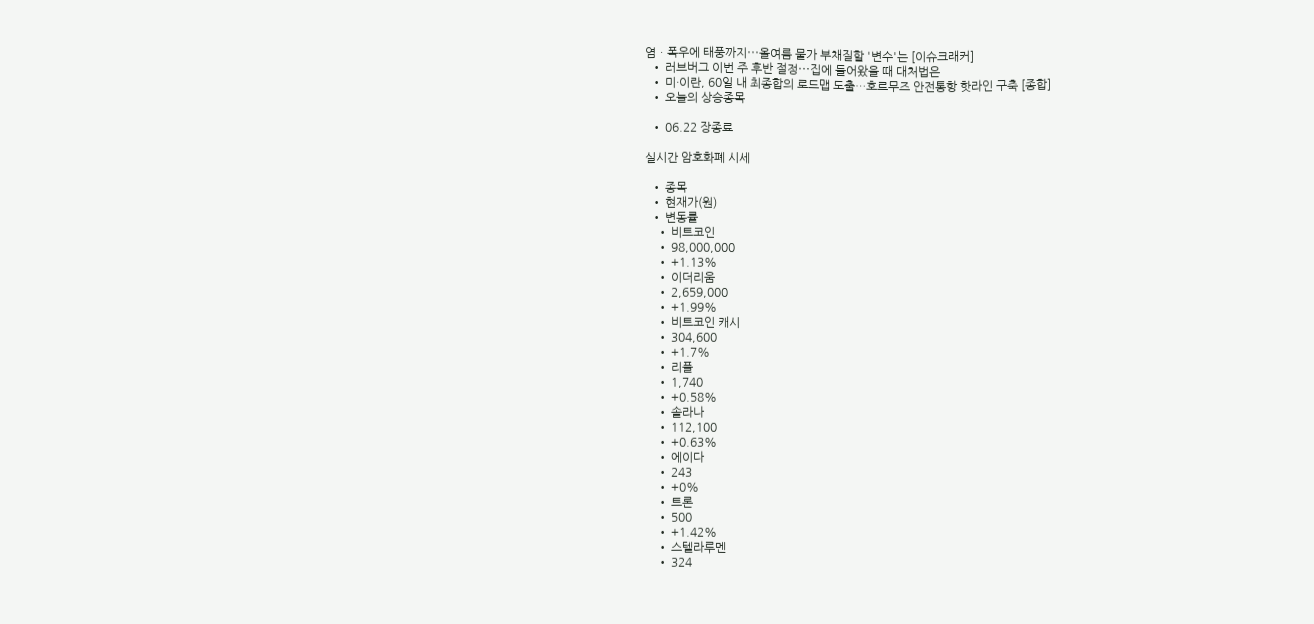염ㆍ폭우에 태풍까지⋯올여름 물가 부채질할 '변수'는 [이슈크래커]
  • 러브버그 이번 주 후반 절정⋯집에 들어왔을 때 대처법은
  • 미·이란, 60일 내 최종합의 로드맵 도출…호르무즈 안전통항 핫라인 구축 [종합]
  • 오늘의 상승종목

  • 06.22 장종료

실시간 암호화폐 시세

  • 종목
  • 현재가(원)
  • 변동률
    • 비트코인
    • 98,000,000
    • +1.13%
    • 이더리움
    • 2,659,000
    • +1.99%
    • 비트코인 캐시
    • 304,600
    • +1.7%
    • 리플
    • 1,740
    • +0.58%
    • 솔라나
    • 112,100
    • +0.63%
    • 에이다
    • 243
    • +0%
    • 트론
    • 500
    • +1.42%
    • 스텔라루멘
    • 324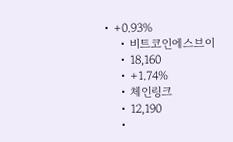• +0.93%
    • 비트코인에스브이
    • 18,160
    • +1.74%
    • 체인링크
    • 12,190
    •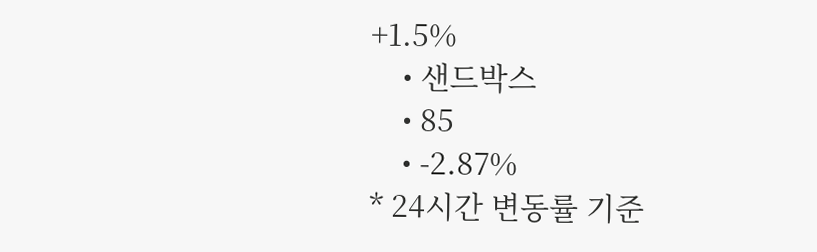+1.5%
    • 샌드박스
    • 85
    • -2.87%
* 24시간 변동률 기준